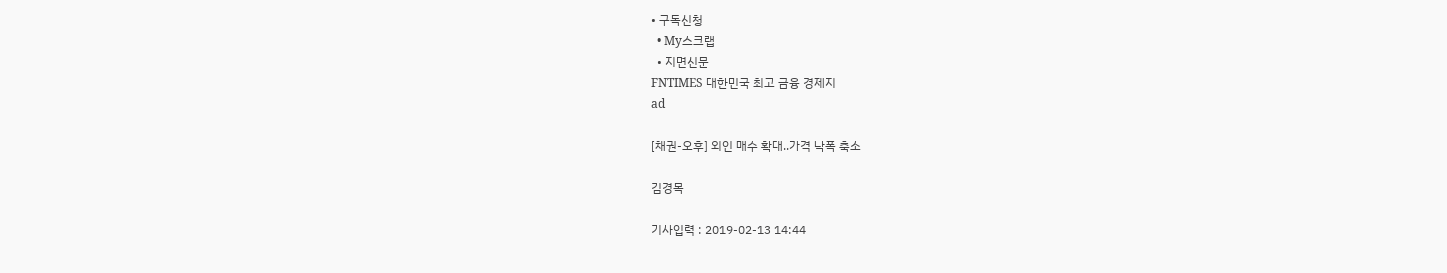• 구독신청
  • My스크랩
  • 지면신문
FNTIMES 대한민국 최고 금융 경제지
ad

[채권-오후] 외인 매수 확대..가격 낙폭 축소

김경목

기사입력 : 2019-02-13 14:44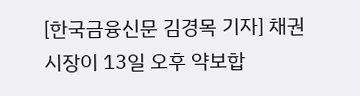[한국금융신문 김경목 기자] 채권시장이 13일 오후 약보합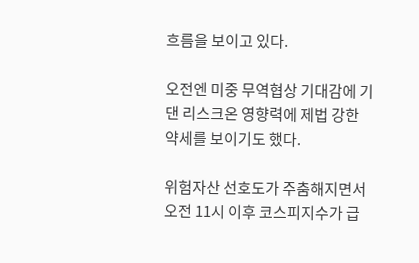흐름을 보이고 있다.

오전엔 미중 무역협상 기대감에 기댄 리스크온 영향력에 제법 강한 약세를 보이기도 했다.

위험자산 선호도가 주춤해지면서 오전 11시 이후 코스피지수가 급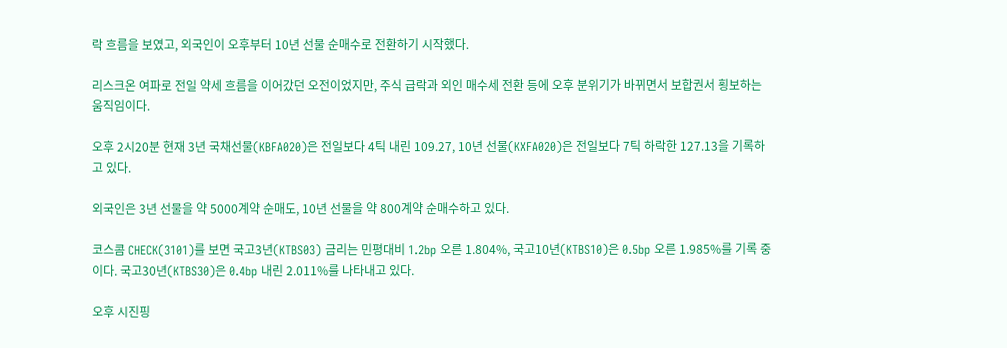락 흐름을 보였고, 외국인이 오후부터 10년 선물 순매수로 전환하기 시작했다.

리스크온 여파로 전일 약세 흐름을 이어갔던 오전이었지만, 주식 급락과 외인 매수세 전환 등에 오후 분위기가 바뀌면서 보합권서 횡보하는 움직임이다.

오후 2시20분 현재 3년 국채선물(KBFA020)은 전일보다 4틱 내린 109.27, 10년 선물(KXFA020)은 전일보다 7틱 하락한 127.13을 기록하고 있다.

외국인은 3년 선물을 약 5000계약 순매도, 10년 선물을 약 800계약 순매수하고 있다.

코스콤 CHECK(3101)를 보면 국고3년(KTBS03) 금리는 민평대비 1.2bp 오른 1.804%, 국고10년(KTBS10)은 0.5bp 오른 1.985%를 기록 중이다. 국고30년(KTBS30)은 0.4bp 내린 2.011%를 나타내고 있다.

오후 시진핑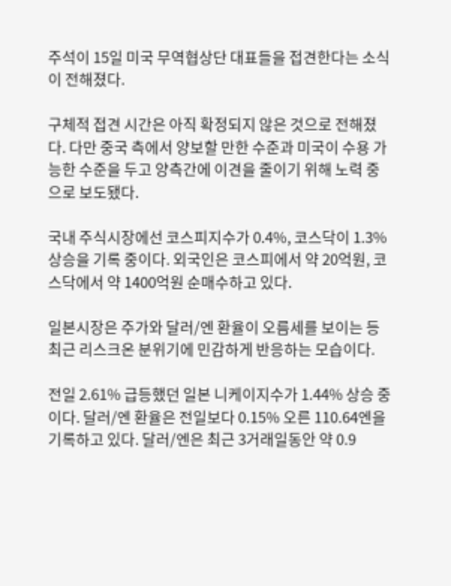주석이 15일 미국 무역협상단 대표들을 접견한다는 소식이 전해졌다.

구체적 접견 시간은 아직 확정되지 않은 것으로 전해졌다. 다만 중국 측에서 양보할 만한 수준과 미국이 수용 가능한 수준을 두고 양측간에 이견을 줄이기 위해 노력 중으로 보도됐다.

국내 주식시장에선 코스피지수가 0.4%, 코스닥이 1.3% 상승을 기록 중이다. 외국인은 코스피에서 약 20억원, 코스닥에서 약 1400억원 순매수하고 있다.

일본시장은 주가와 달러/엔 환율이 오름세를 보이는 등 최근 리스크온 분위기에 민감하게 반응하는 모습이다.

전일 2.61% 급등했던 일본 니케이지수가 1.44% 상승 중이다. 달러/엔 환율은 전일보다 0.15% 오른 110.64엔을 기록하고 있다. 달러/엔은 최근 3거래일동안 약 0.9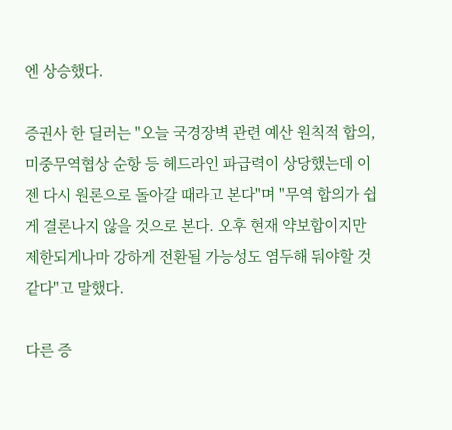엔 상승했다.

증권사 한 딜러는 "오늘 국경장벽 관련 예산 원칙적 합의, 미중무역협상 순항 등 헤드라인 파급력이 상당했는데 이젠 다시 원론으로 돌아갈 때라고 본다"며 "무역 합의가 쉽게 결론나지 않을 것으로 본다. 오후 현재 약보합이지만 제한되게나마 강하게 전환될 가능성도 염두해 둬야할 것 같다"고 말했다.

다른 증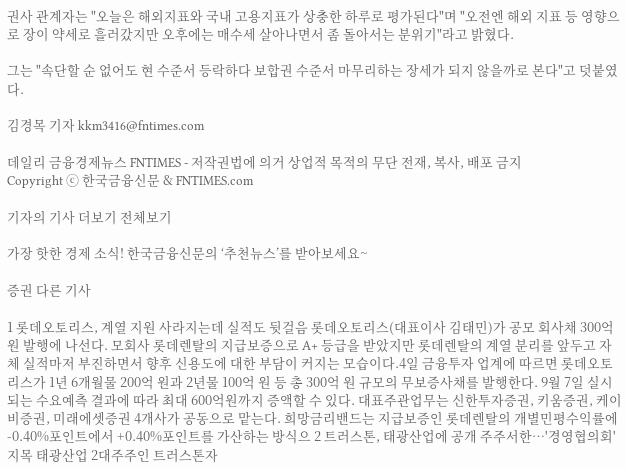권사 관계자는 "오늘은 해외지표와 국내 고용지표가 상충한 하루로 평가된다"며 "오전엔 해외 지표 등 영향으로 장이 약세로 흘러갔지만 오후에는 매수세 살아나면서 좀 돌아서는 분위기"라고 밝혔다.

그는 "속단할 순 없어도 현 수준서 등락하다 보합권 수준서 마무리하는 장세가 되지 않을까로 본다"고 덧붙였다.

김경목 기자 kkm3416@fntimes.com

데일리 금융경제뉴스 FNTIMES - 저작권법에 의거 상업적 목적의 무단 전재, 복사, 배포 금지
Copyright ⓒ 한국금융신문 & FNTIMES.com

기자의 기사 더보기 전체보기

가장 핫한 경제 소식! 한국금융신문의 ‘추천뉴스’를 받아보세요~

증권 다른 기사

1 롯데오토리스, 계열 지원 사라지는데 실적도 뒷걸음 롯데오토리스(대표이사 김태민)가 공모 회사채 300억 원 발행에 나선다. 모회사 롯데렌탈의 지급보증으로 A+ 등급을 받았지만 롯데렌탈의 계열 분리를 앞두고 자체 실적마저 부진하면서 향후 신용도에 대한 부담이 커지는 모습이다.4일 금융투자 업계에 따르면 롯데오토리스가 1년 6개월물 200억 원과 2년물 100억 원 등 총 300억 원 규모의 무보증사채를 발행한다. 9월 7일 실시되는 수요예측 결과에 따라 최대 600억원까지 증액할 수 있다. 대표주관업무는 신한투자증권, 키움증권, 케이비증권, 미래에셋증권 4개사가 공동으로 맡는다. 희망금리밴드는 지급보증인 롯데렌탈의 개별민평수익률에 -0.40%포인트에서 +0.40%포인트를 가산하는 방식으 2 트러스톤, 태광산업에 공개 주주서한…'경영협의회' 지목 태광산업 2대주주인 트러스톤자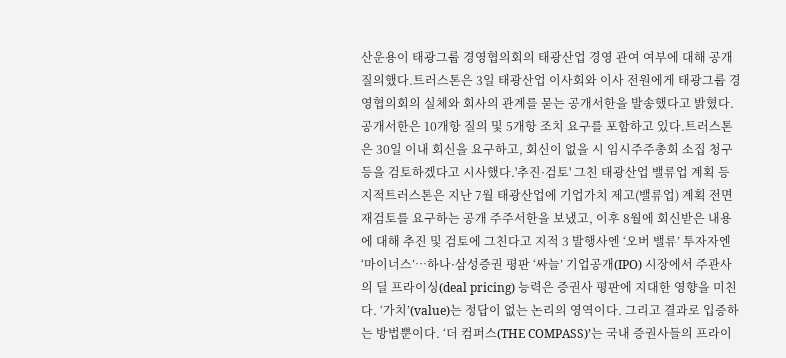산운용이 태광그룹 경영협의회의 태광산업 경영 관여 여부에 대해 공개 질의했다.트러스톤은 3일 태광산업 이사회와 이사 전원에게 태광그룹 경영협의회의 실체와 회사의 관계를 묻는 공개서한을 발송했다고 밝혔다.공개서한은 10개항 질의 및 5개항 조치 요구를 포함하고 있다.트러스톤은 30일 이내 회신을 요구하고, 회신이 없을 시 임시주주총회 소집 청구 등을 검토하겠다고 시사했다.'추진·검토' 그친 태광산업 밸류업 계획 등 지적트러스톤은 지난 7월 태광산업에 기업가치 제고(밸류업) 계획 전면 재검토를 요구하는 공개 주주서한을 보냈고, 이후 8월에 회신받은 내용에 대해 추진 및 검토에 그친다고 지적 3 발행사엔 ‘오버 밸류’ 투자자엔 ‘마이너스’…하나·삼성증권 평판 ‘싸늘’ 기업공개(IPO) 시장에서 주관사의 딜 프라이싱(deal pricing) 능력은 증권사 평판에 지대한 영향을 미친다. ‘가치’(value)는 정답이 없는 논리의 영역이다. 그리고 결과로 입증하는 방법뿐이다. ‘더 컴퍼스(THE COMPASS)’는 국내 증권사들의 프라이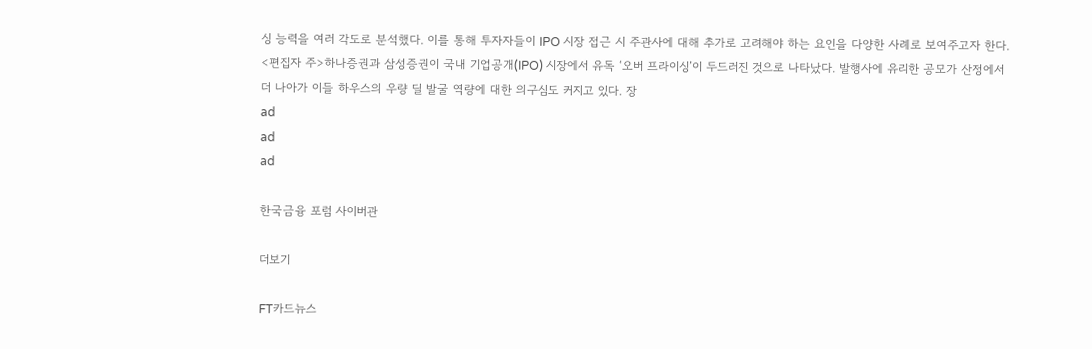싱 능력을 여러 각도로 분석했다. 이를 통해 투자자들이 IPO 시장 접근 시 주관사에 대해 추가로 고려해야 하는 요인을 다양한 사례로 보여주고자 한다. <편집자 주>하나증권과 삼성증권이 국내 기업공개(IPO) 시장에서 유독 ‘오버 프라이싱’이 두드러진 것으로 나타났다. 발행사에 유리한 공모가 산정에서 더 나아가 이들 하우스의 우량 딜 발굴 역량에 대한 의구심도 커지고 있다. 장
ad
ad
ad

한국금융 포럼 사이버관

더보기

FT카드뉴스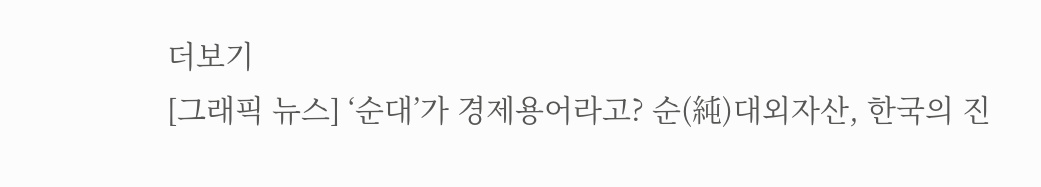더보기
[그래픽 뉴스] ‘순대’가 경제용어라고? 순(純)대외자산, 한국의 진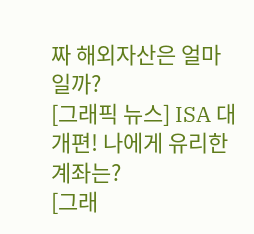짜 해외자산은 얼마일까?
[그래픽 뉴스] ISA 대개편! 나에게 유리한 계좌는?
[그래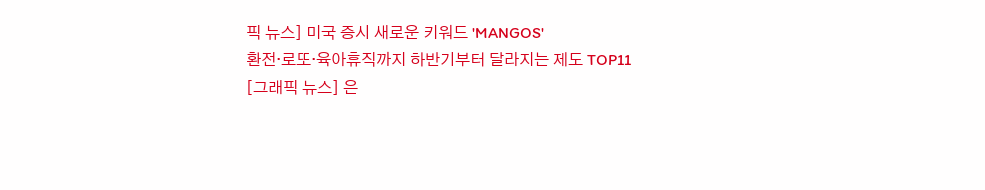픽 뉴스] 미국 증시 새로운 키워드 'MANGOS'
환전·로또·육아휴직까지 하반기부터 달라지는 제도 TOP11
[그래픽 뉴스] 은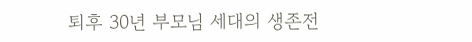퇴후 30년 부모님 세대의 생존전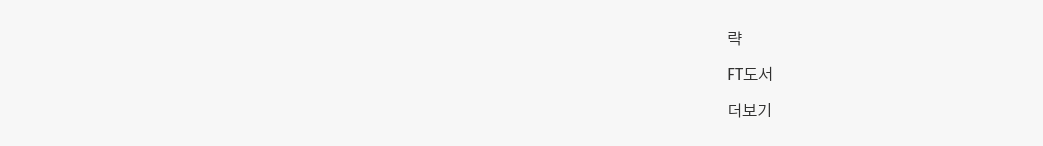략

FT도서

더보기